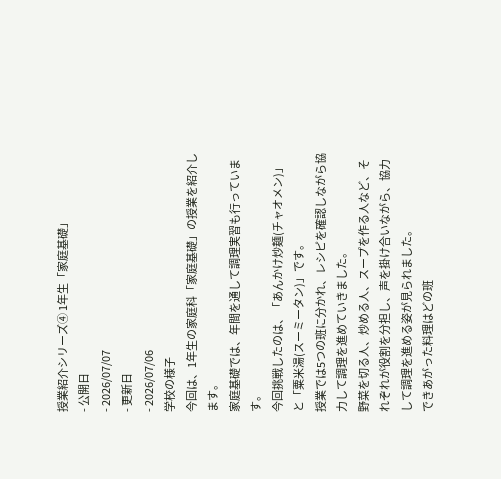授業紹介シリーズ④ 1年生「家庭基礎」
- 公開日
- 2026/07/07
- 更新日
- 2026/07/06
学校の様子
今回は、1年生の家庭科「家庭基礎」の授業を紹介します。
家庭基礎では、年間を通して調理実習も行っています。
今回挑戦したのは、「あんかけ炒麺(チャオメン)」と「粟米湯(スーミータン)」です。
授業では5つの班に分かれ、レシピを確認しながら協力して調理を進めていきました。
野菜を切る人、炒める人、スープを作る人など、それぞれが役割を分担し、声を掛け合いながら、協力して調理を進める姿が見られました。
できあがった料理はどの班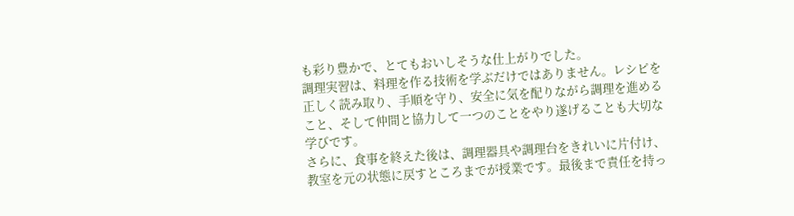も彩り豊かで、とてもおいしそうな仕上がりでした。
調理実習は、料理を作る技術を学ぶだけではありません。レシピを正しく読み取り、手順を守り、安全に気を配りながら調理を進めること、そして仲間と協力して一つのことをやり遂げることも大切な学びです。
さらに、食事を終えた後は、調理器具や調理台をきれいに片付け、教室を元の状態に戻すところまでが授業です。最後まで責任を持っ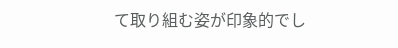て取り組む姿が印象的でし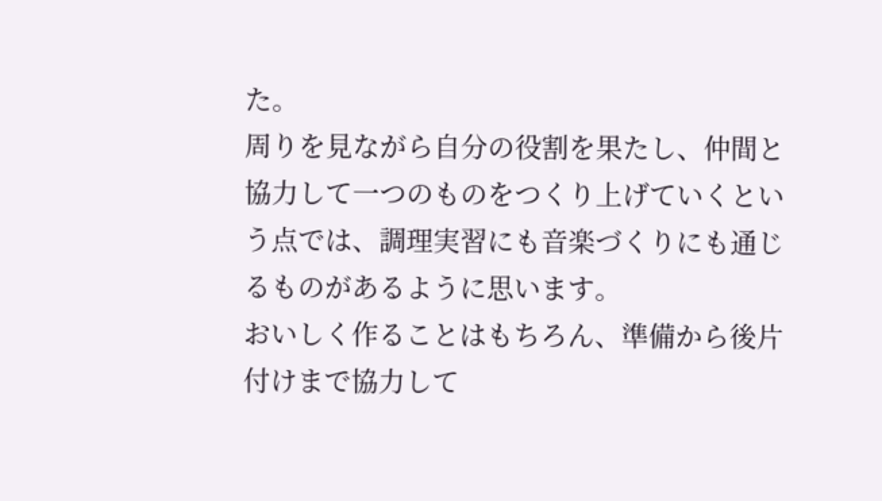た。
周りを見ながら自分の役割を果たし、仲間と協力して一つのものをつくり上げていくという点では、調理実習にも音楽づくりにも通じるものがあるように思います。
おいしく作ることはもちろん、準備から後片付けまで協力して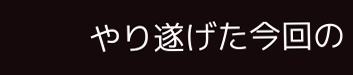やり遂げた今回の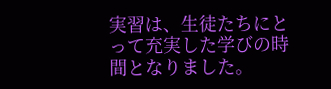実習は、生徒たちにとって充実した学びの時間となりました。